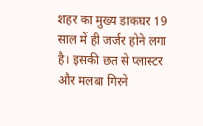शहर का मुख्य डाकघर 19 साल में ही जर्जर होने लगा है। इसकी छत से प्लास्टर और मलबा गिरने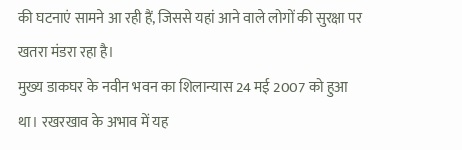की घटनाएं सामने आ रही हैं, जिससे यहां आने वाले लोगों की सुरक्षा पर खतरा मंडरा रहा है।
मुख्य डाकघर के नवीन भवन का शिलान्यास 24 मई 2007 को हुआ था। रखरखाव के अभाव में यह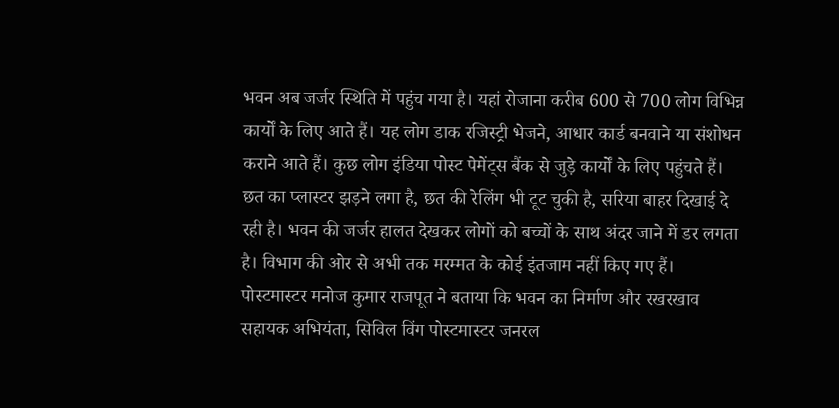भवन अब जर्जर स्थिति में पहुंच गया है। यहां रोजाना करीब 600 से 700 लोग विभिन्न कार्यों के लिए आते हैं। यह लोग डाक रजिस्ट्री भेजने, आधार कार्ड बनवाने या संशोधन कराने आते हैं। कुछ लोग इंडिया पोस्ट पेमेंट्स बैंक से जुड़े कार्यों के लिए पहुंचते हैं।
छत का प्लास्टर झड़ने लगा है, छत की रेलिंग भी टूट चुकी है, सरिया बाहर दिखाई दे रही है। भवन की जर्जर हालत देखकर लोगों को बच्चों के साथ अंदर जाने में डर लगता है। विभाग की ओर से अभी तक मरम्मत के कोई इंतजाम नहीं किए गए हैं।
पोस्टमास्टर मनोज कुमार राजपूत ने बताया कि भवन का निर्माण और रखरखाव सहायक अभियंता, सिविल विंग पोस्टमास्टर जनरल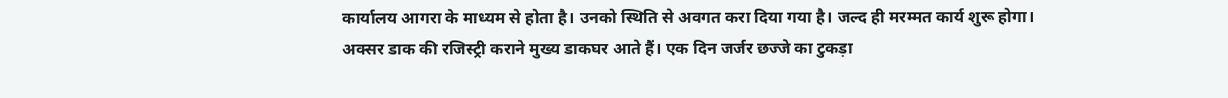कार्यालय आगरा के माध्यम से होता है। उनको स्थिति से अवगत करा दिया गया है। जल्द ही मरम्मत कार्य शुरू होगा।
अक्सर डाक की रजिस्ट्री कराने मुख्य डाकघर आते हैं। एक दिन जर्जर छज्जे का टुकड़ा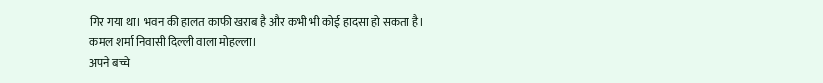गिर गया था। भवन की हालत काफी खराब है और कभी भी कोई हादसा हो सकता है।
कमल शर्मा निवासी दिल्ली वाला मोहल्ला।
अपने बच्चे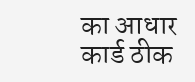का आधार कार्ड ठीक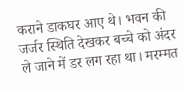कराने डाकघर आए थे। भवन की जर्जर स्थिति देखकर बच्चे को अंदर ले जाने में डर लग रहा था। मरम्मत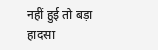नहीं हुई तो बड़ा हादसा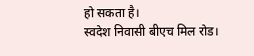हो सकता है।
स्वदेश निवासी बीएच मिल रोड।